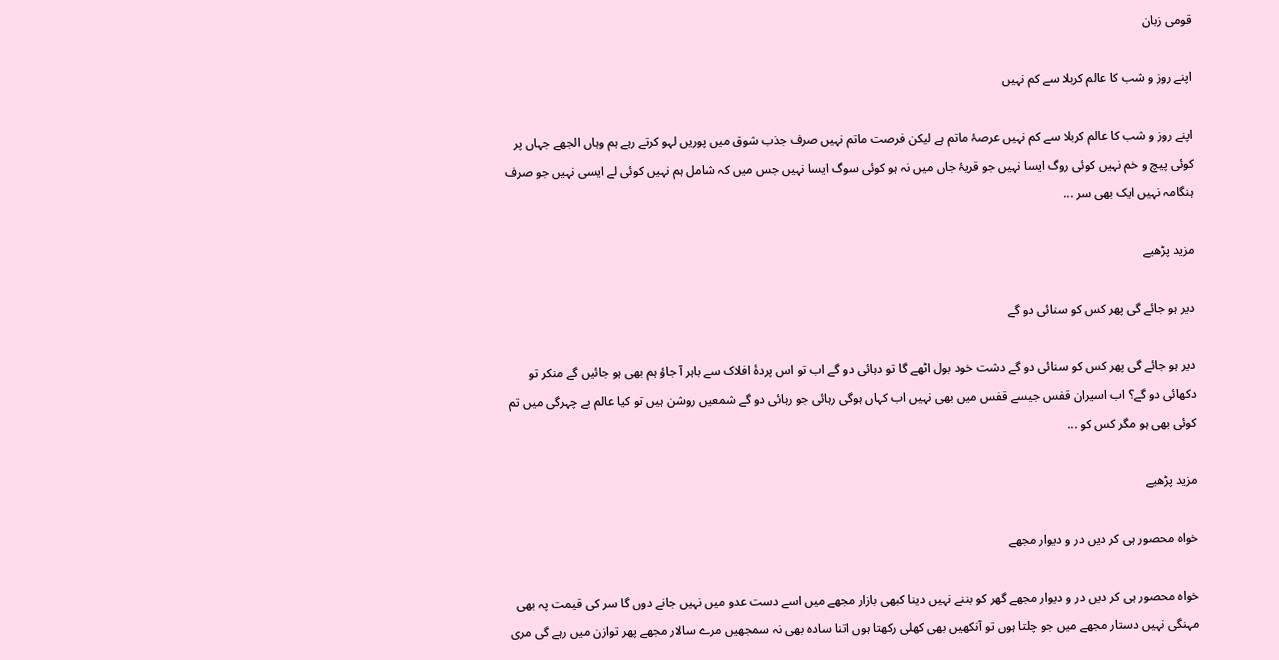قومی زبان

اپنے روز و شب کا عالم کربلا سے کم نہیں

اپنے روز و شب کا عالم کربلا سے کم نہیں عرصۂ ماتم ہے لیکن فرصت ماتم نہیں صرف جذب شوق میں پوریں لہو کرتے رہے ہم وہاں الجھے جہاں پر کوئی پیچ و خم نہیں کوئی روگ ایسا نہیں جو قریۂ جاں میں نہ ہو کوئی سوگ ایسا نہیں جس میں کہ شامل ہم نہیں کوئی لے ایسی نہیں جو صرف ہنگامہ نہیں ایک بھی سر ...

مزید پڑھیے

دیر ہو جائے گی پھر کس کو سنائی دو گے

دیر ہو جائے گی پھر کس کو سنائی دو گے دشت خود بول اٹھے گا تو دہائی دو گے اب تو اس پردۂ افلاک سے باہر آ جاؤ ہم بھی ہو جائیں گے منکر تو دکھائی دو گے؟ اب اسیران قفس جیسے قفس میں بھی نہیں اب کہاں ہوگی رہائی جو رہائی دو گے شمعیں روشن ہیں تو کیا عالم بے چہرگی میں تم کوئی بھی ہو مگر کس کو ...

مزید پڑھیے

خواہ محصور ہی کر دیں در و دیوار مجھے

خواہ محصور ہی کر دیں در و دیوار مجھے گھر کو بننے نہیں دینا کبھی بازار مجھے میں اسے دست عدو میں نہیں جانے دوں گا سر کی قیمت پہ بھی مہنگی نہیں دستار مجھے میں جو چلتا ہوں تو آنکھیں بھی کھلی رکھتا ہوں اتنا سادہ بھی نہ سمجھیں مرے سالار مجھے پھر توازن میں رہے گی مری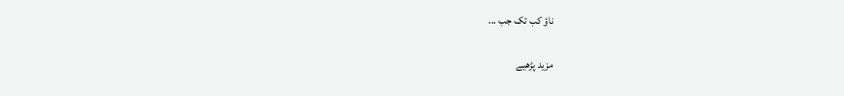ناؤ کب تک جب ...

مزید پڑھیے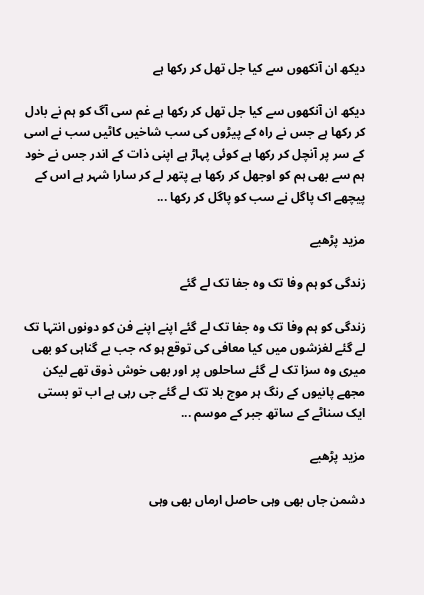دیکھ ان آنکھوں سے کیا جل تھل کر رکھا ہے

دیکھ ان آنکھوں سے کیا جل تھل کر رکھا ہے غم سی آگ کو ہم نے بادل کر رکھا ہے جس نے راہ کے پیڑوں کی سب شاخیں کاٹیں سب نے اسی کے سر پر آنچل کر رکھا ہے کوئی پہاڑ ہے اپنی ذات کے اندر جس نے خود ہم سے بھی ہم کو اوجھل کر رکھا ہے پتھر لے کر سارا شہر ہے اس کے پیچھے اک پاگل نے سب کو پاگل کر رکھا ...

مزید پڑھیے

زندگی کو ہم وفا تک وہ جفا تک لے گئے

زندگی کو ہم وفا تک وہ جفا تک لے گئے اپنے اپنے فن کو دونوں انتہا تک لے گئے لغزشوں میں کیا معافی کی توقع ہو کہ جب بے گناہی کو بھی میری وہ سزا تک لے گئے ساحلوں پر اور بھی خوش ذوق تھے لیکن مجھے پانیوں کے رنگ ہر موج بلا تک لے گئے جی رہی ہے اب تو بستی ایک سناٹے کے ساتھ جبر کے موسم ...

مزید پڑھیے

دشمن جاں بھی وہی حاصل ارماں بھی وہی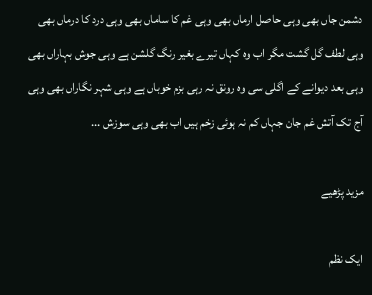دشمن جاں بھی وہی حاصل ارماں بھی وہی غم کا ساماں بھی وہی درد کا درماں بھی وہی لطف گل گشت مگر اب وہ کہاں تیرے بغیر رنگ گلشن ہے وہی جوش بہاراں بھی وہی بعد دیوانے کے اگلی سی وہ رونق نہ رہی بزم خوباں ہے وہی شہر نگاراں بھی وہی آج تک آتش غم جان جہاں کم نہ ہوئی زخم ہیں اب بھی وہی سوزش ...

مزید پڑھیے

ایک نظم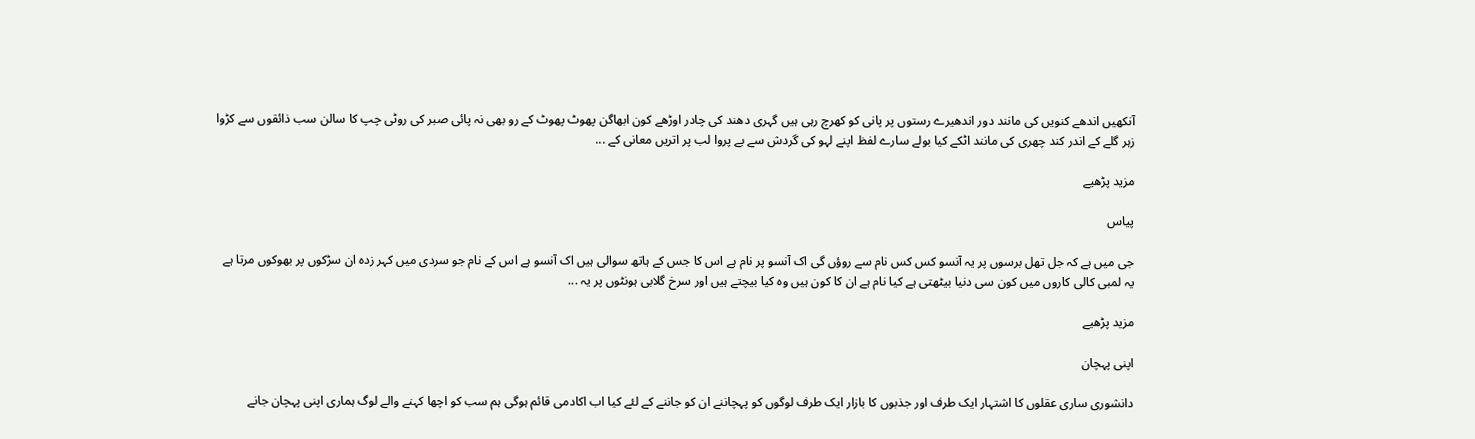آنکھیں اندھے کنویں کی مانند دور اندھیرے رستوں پر پانی کو کھرچ رہی ہیں گہری دھند کی چادر اوڑھے کون ابھاگن پھوٹ پھوٹ کے رو بھی نہ پائی صبر کی روٹی چپ کا سالن سب ذائقوں سے کڑوا زہر گلے کے اندر کند چھری کی مانند اٹکے کیا بولے سارے لفظ اپنے لہو کی گردش سے بے پروا لب پر اتریں معانی کے ...

مزید پڑھیے

پیاس

جی میں ہے کہ جل تھل برسوں پر یہ آنسو کس کس نام سے روؤں گی اک آنسو پر نام ہے اس کا جس کے ہاتھ سوالی ہیں اک آنسو ہے اس کے نام جو سردی میں کہر زدہ ان سڑکوں پر بھوکوں مرتا ہے یہ لمبی کالی کاروں میں کون سی دنیا بیٹھتی ہے کیا نام ہے ان کا کون ہیں وہ کیا بیچتے ہیں اور سرخ گلابی ہونٹوں پر یہ ...

مزید پڑھیے

اپنی پہچان

دانشوری ساری عقلوں کا اشتہار ایک طرف اور جذبوں کا بازار ایک طرف لوگوں کو پہچاننے ان کو جاننے کے لئے کیا اب اکادمی قائم ہوگی ہم سب کو اچھا کہنے والے لوگ ہماری اپنی پہچان جانے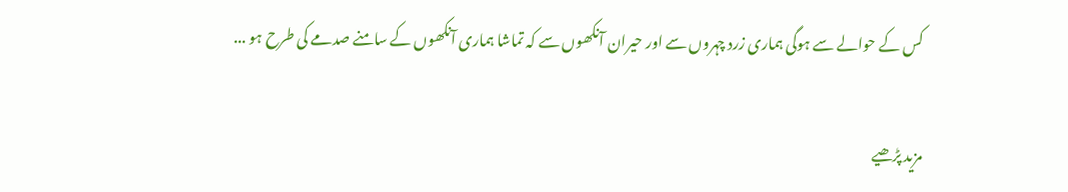کس کے حوالے سے ہوگی ہماری زرد چہروں سے اور حیران آنکھوں سے کہ تماشا ہماری آنکھوں کے سامنے صدمے کی طرح ہو ...

مزید پڑھیے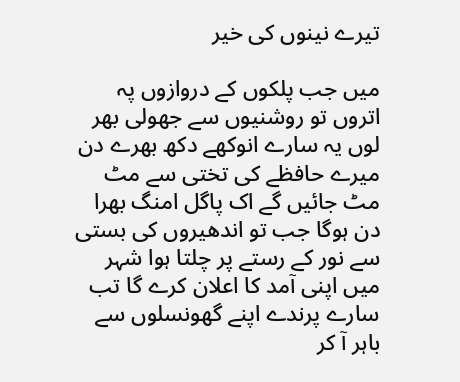تیرے نینوں کی خیر

میں جب پلکوں کے دروازوں پہ اتروں تو روشنیوں سے جھولی بھر لوں یہ سارے انوکھے دکھ بھرے دن میرے حافظے کی تختی سے مٹ مٹ جائیں گے اک پاگل امنگ بھرا دن ہوگا جب تو اندھیروں کی بستی سے نور کے رستے پر چلتا ہوا شہر میں اپنی آمد کا اعلان کرے گا تب سارے پرندے اپنے گھونسلوں سے باہر آ کر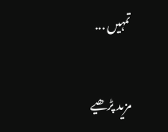تمہیں ...

مزید پڑھیے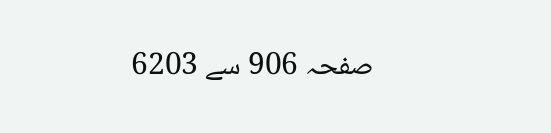صفحہ 906 سے 6203